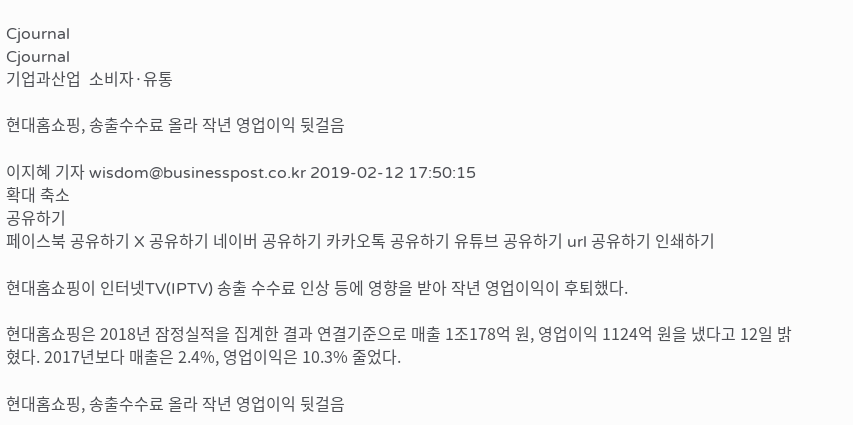Cjournal
Cjournal
기업과산업  소비자·유통

현대홈쇼핑, 송출수수료 올라 작년 영업이익 뒷걸음

이지혜 기자 wisdom@businesspost.co.kr 2019-02-12 17:50:15
확대 축소
공유하기
페이스북 공유하기 X 공유하기 네이버 공유하기 카카오톡 공유하기 유튜브 공유하기 url 공유하기 인쇄하기

현대홈쇼핑이 인터넷TV(IPTV) 송출 수수료 인상 등에 영향을 받아 작년 영업이익이 후퇴했다.

현대홈쇼핑은 2018년 잠정실적을 집계한 결과 연결기준으로 매출 1조178억 원, 영업이익 1124억 원을 냈다고 12일 밝혔다. 2017년보다 매출은 2.4%, 영업이익은 10.3% 줄었다.

현대홈쇼핑, 송출수수료 올라 작년 영업이익 뒷걸음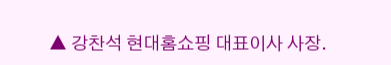▲ 강찬석 현대홈쇼핑 대표이사 사장.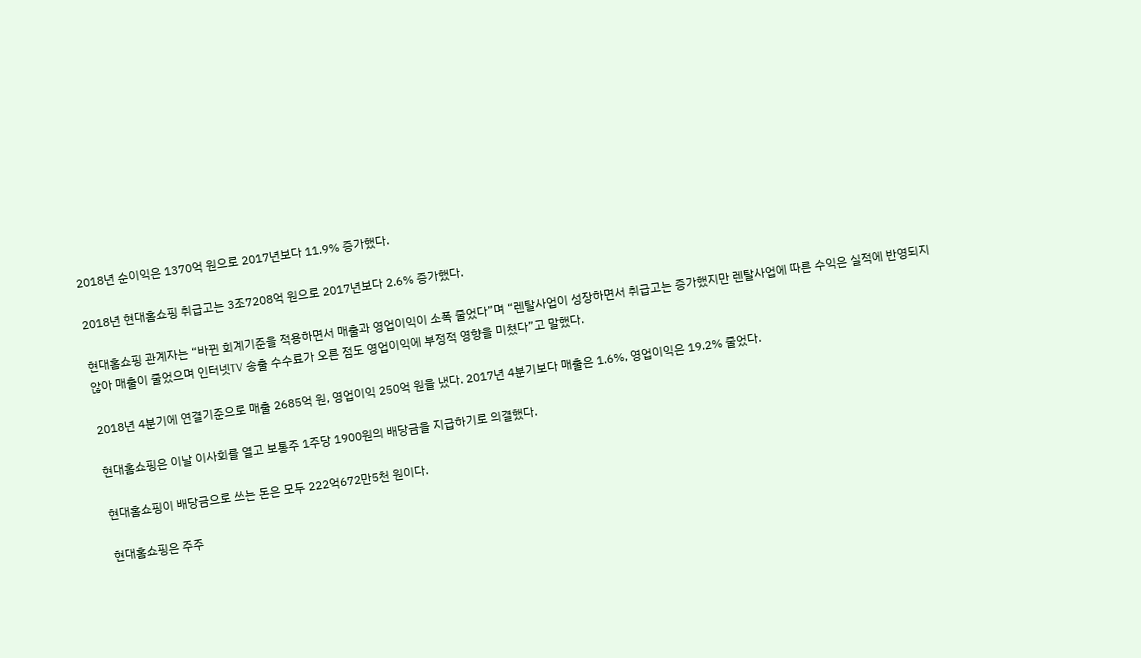2018년 순이익은 1370억 원으로 2017년보다 11.9% 증가했다.

2018년 현대홈쇼핑 취급고는 3조7208억 원으로 2017년보다 2.6% 증가했다.

현대홈쇼핑 관계자는 “바뀐 회계기준을 적용하면서 매출과 영업이익이 소폭 줄었다”며 “렌탈사업이 성장하면서 취급고는 증가했지만 렌탈사업에 따른 수익은 실적에 반영되지 않아 매출이 줄었으며 인터넷TV 송출 수수료가 오른 점도 영업이익에 부정적 영향을 미쳤다”고 말했다.

2018년 4분기에 연결기준으로 매출 2685억 원, 영업이익 250억 원을 냈다. 2017년 4분기보다 매출은 1.6%, 영업이익은 19.2% 줄었다.

현대홈쇼핑은 이날 이사회를 열고 보통주 1주당 1900원의 배당금을 지급하기로 의결했다.

현대홈쇼핑이 배당금으로 쓰는 돈은 모두 222억672만5천 원이다.

현대홈쇼핑은 주주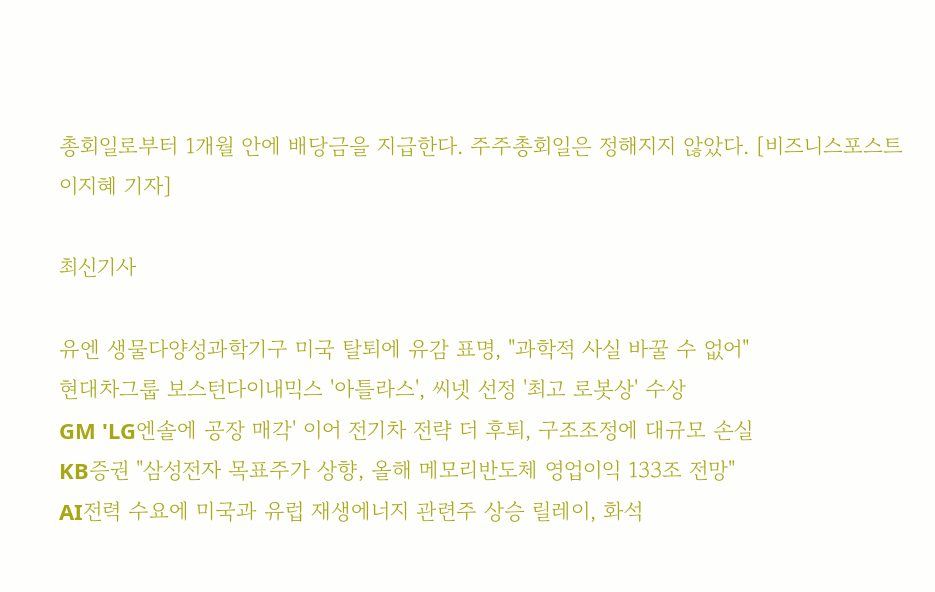총회일로부터 1개월 안에 배당금을 지급한다. 주주총회일은 정해지지 않았다. [비즈니스포스트 이지혜 기자]

최신기사

유엔 생물다양성과학기구 미국 탈퇴에 유감 표명, "과학적 사실 바꿀 수 없어"
현대차그룹 보스턴다이내믹스 '아틀라스', 씨넷 선정 '최고 로봇상' 수상
GM 'LG엔솔에 공장 매각' 이어 전기차 전략 더 후퇴, 구조조정에 대규모 손실
KB증권 "삼성전자 목표주가 상향, 올해 메모리반도체 영업이익 133조 전망"
AI전력 수요에 미국과 유럽 재생에너지 관련주 상승 릴레이, 화석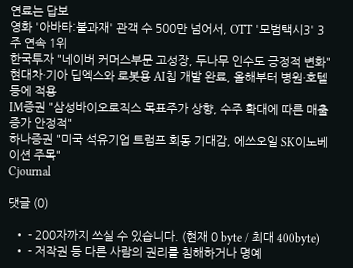연료는 답보
영화 '아바타:불과재' 관객 수 500만 넘어서, OTT '모범택시3' 3주 연속 1위
한국투자 "네이버 커머스부문 고성장, 두나무 인수도 긍정적 변화"
현대차·기아 딥엑스와 로봇용 AI칩 개발 완료, 올해부터 병원·호텔 등에 적용
IM증권 "삼성바이오로직스 목표주가 상향, 수주 확대에 따른 매출 증가 안정적"
하나증권 "미국 석유기업 트럼프 회동 기대감, 에쓰오일 SK이노베이션 주목"
Cjournal

댓글 (0)

  • - 200자까지 쓰실 수 있습니다. (현재 0 byte / 최대 400byte)
  • - 저작권 등 다른 사람의 권리를 침해하거나 명예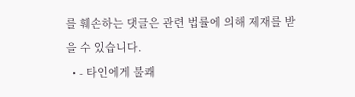를 훼손하는 댓글은 관련 법률에 의해 제재를 받을 수 있습니다.
  • - 타인에게 불쾌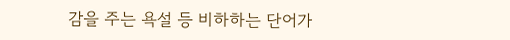감을 주는 욕설 등 비하하는 단어가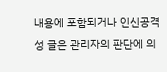내용에 포함되거나 인신공격성 글은 관리자의 판단에 의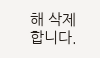해 삭제 합니다.